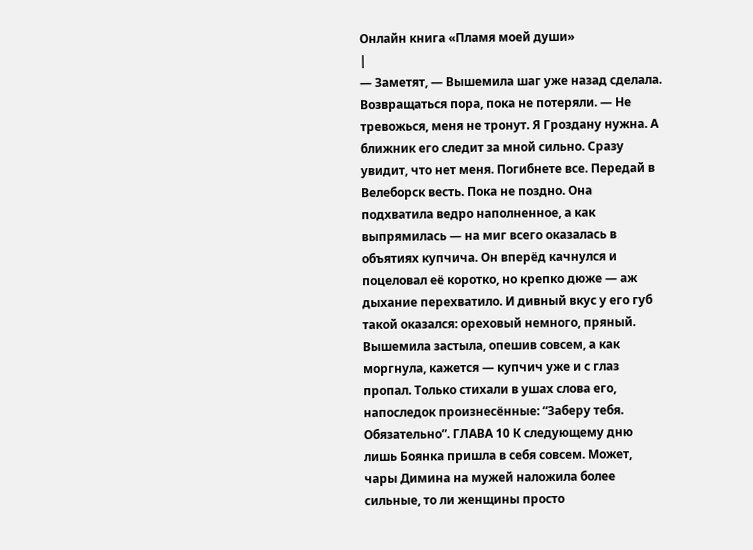Онлайн книга «Пламя моей души»
|
— Заметят, — Вышемила шаг уже назад сделала. Возвращаться пора, пока не потеряли. — Не тревожься, меня не тронут. Я Гроздану нужна. А ближник его следит за мной сильно. Сразу увидит, что нет меня. Погибнете все. Передай в Велеборск весть. Пока не поздно. Она подхватила ведро наполненное, а как выпрямилась — на миг всего оказалась в объятиях купчича. Он вперёд качнулся и поцеловал её коротко, но крепко дюже — аж дыхание перехватило. И дивный вкус у его губ такой оказался: ореховый немного, пряный. Вышемила застыла, опешив совсем, а как моргнула, кажется — купчич уже и с глаз пропал. Только стихали в ушах слова его, напоследок произнесённые: “Заберу тебя. Обязательно”. ГЛАВА 10 К следующему дню лишь Боянка пришла в себя совсем. Может, чары Димина на мужей наложила более сильные, то ли женщины просто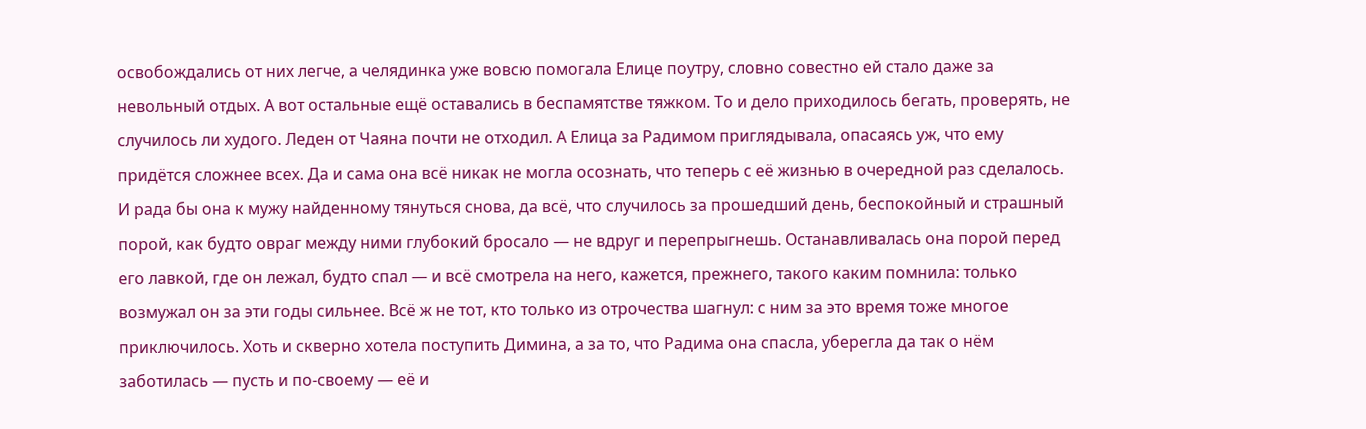освобождались от них легче, а челядинка уже вовсю помогала Елице поутру, словно совестно ей стало даже за невольный отдых. А вот остальные ещё оставались в беспамятстве тяжком. То и дело приходилось бегать, проверять, не случилось ли худого. Леден от Чаяна почти не отходил. А Елица за Радимом приглядывала, опасаясь уж, что ему придётся сложнее всех. Да и сама она всё никак не могла осознать, что теперь с её жизнью в очередной раз сделалось. И рада бы она к мужу найденному тянуться снова, да всё, что случилось за прошедший день, беспокойный и страшный порой, как будто овраг между ними глубокий бросало — не вдруг и перепрыгнешь. Останавливалась она порой перед его лавкой, где он лежал, будто спал — и всё смотрела на него, кажется, прежнего, такого каким помнила: только возмужал он за эти годы сильнее. Всё ж не тот, кто только из отрочества шагнул: с ним за это время тоже многое приключилось. Хоть и скверно хотела поступить Димина, а за то, что Радима она спасла, уберегла да так о нём заботилась — пусть и по-своему — её и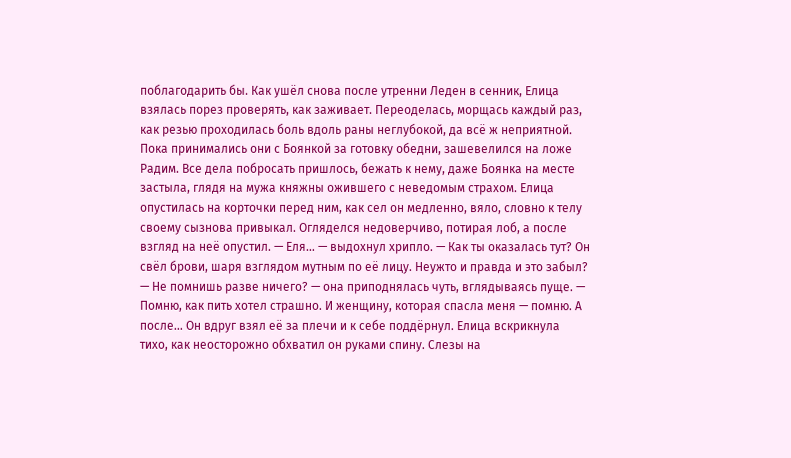поблагодарить бы. Как ушёл снова после утренни Леден в сенник, Елица взялась порез проверять, как заживает. Переоделась, морщась каждый раз, как резью проходилась боль вдоль раны неглубокой, да всё ж неприятной. Пока принимались они с Боянкой за готовку обедни, зашевелился на ложе Радим. Все дела побросать пришлось, бежать к нему, даже Боянка на месте застыла, глядя на мужа княжны ожившего с неведомым страхом. Елица опустилась на корточки перед ним, как сел он медленно, вяло, словно к телу своему сызнова привыкал. Огляделся недоверчиво, потирая лоб, а после взгляд на неё опустил. — Еля… — выдохнул хрипло. — Как ты оказалась тут? Он свёл брови, шаря взглядом мутным по её лицу. Неужто и правда и это забыл? — Не помнишь разве ничего? — она приподнялась чуть, вглядываясь пуще. — Помню, как пить хотел страшно. И женщину, которая спасла меня — помню. А после... Он вдруг взял её за плечи и к себе поддёрнул. Елица вскрикнула тихо, как неосторожно обхватил он руками спину. Слезы на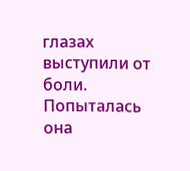глазах выступили от боли. Попыталась она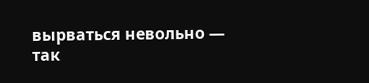вырваться невольно — так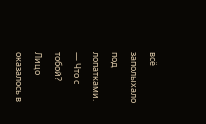всё заполыхало под лопатками. — Что с тобой? Лицо оказалось в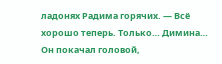ладонях Радима горячих. — Всё хорошо теперь. Только… Димина… Он покачал головой,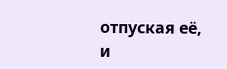отпуская её, и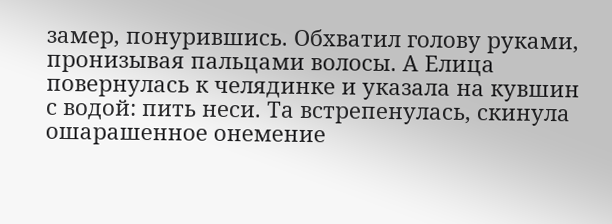замер, понурившись. Обхватил голову руками, пронизывая пальцами волосы. А Елица повернулась к челядинке и указала на кувшин с водой: пить неси. Та встрепенулась, скинула ошарашенное онемение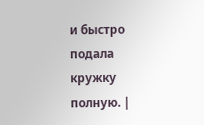и быстро подала кружку полную. |